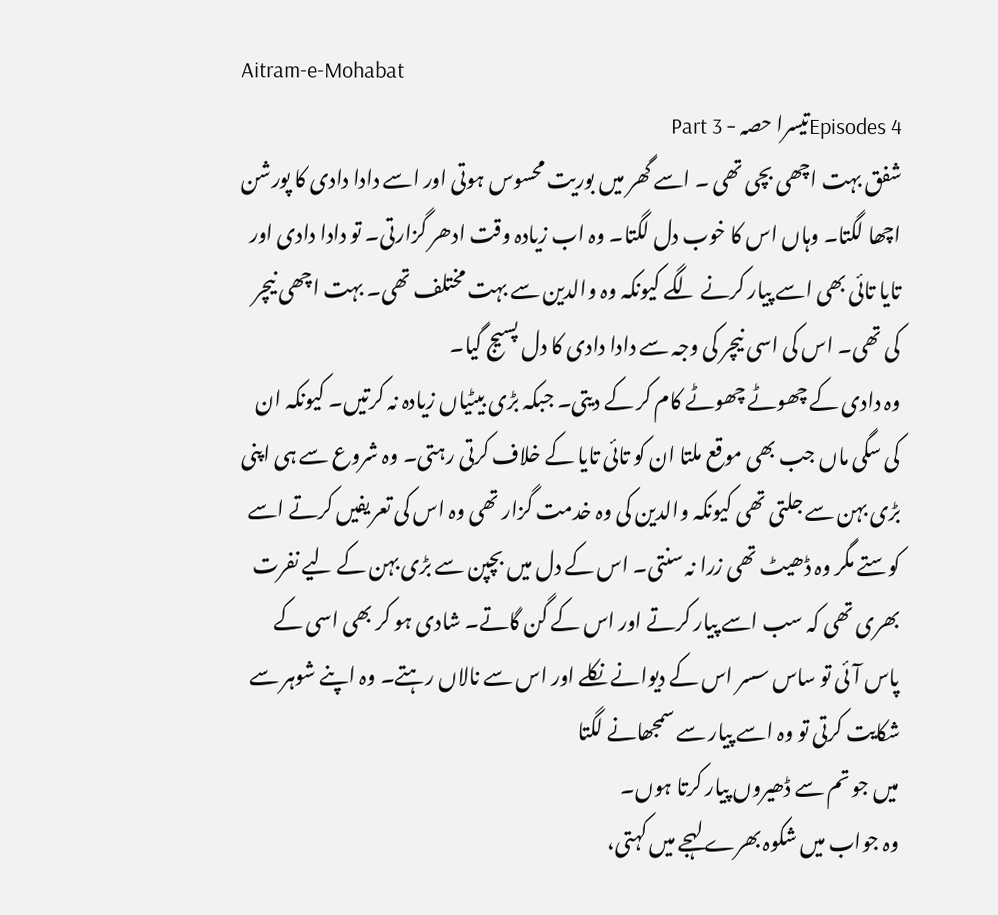Aitram-e-Mohabat
4 Episodesتیسرا حصہ - Part 3
شفق بہت اچھی بچی تھی ۔ اسے گھر میں بوریت محسوس ہوتی اور اسے دادا دادی کا پورشن اچھا لگتا۔ وہاں اس کا خوب دل لگتا۔ وہ اب زیادہ وقت ادھر گزارتی۔ تو دادا دادی اور تایا تائی بھی اسے پیار کرنے لگے کیونکہ وہ والدین سے بہت مختلف تھی۔ بہت اچھی نیچر کی تھی۔ اس کی اسی نیچر کی وجہ سے دادا دادی کا دل پسیج گیا۔
وہ دادی کے چھوٹے چھوٹے کام کر کے دیتی۔ جبکہ بڑی بیٹیاں زیادہ نہ کرتیں۔ کیونکہ ان کی سگی ماں جب بھی موقع ملتا ان کو تائی تایا کے خلاف کرتی رہتی۔ وہ شروع سے ہی اپنی بڑی بہن سے جلتی تھی کیونکہ والدین کی وہ خدمت گزار تھی وہ اس کی تعریفیں کرتے اسے کوستے مگر وہ ڈھیٹ تھی زرا نہ سنتی۔ اس کے دل میں بچپن سے بڑی بہن کے لیے نفرت بھری تھی کہ سب اسے پیار کرتے اور اس کے گن گاتے۔ شادی ہو کر بھی اسی کے پاس آئی تو ساس سسر اس کے دیوانے نکلے اور اس سے نالاں رہتے۔ وہ اپنے شوہر سے شکایت کرتی تو وہ اسے پیار سے سمجھانے لگتا
میں جو تم سے ڈھیروں پیار کرتا ہوں۔
وہ جواب میں شکوہ بھرے لہجے میں کہتی،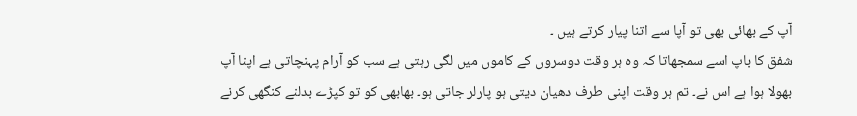آپ کے بھائی بھی تو آپا سے اتنا پیار کرتے ہیں ۔
شفق کا باپ اسے سمجھاتا کہ وہ ہر وقت دوسروں کے کاموں میں لگی رہتی ہے سب کو آرام پہنچاتی ہے اپنا آپ بھولا ہوا ہے اس نے۔ تم ہر وقت اپنی طرف دھیان دیتی ہو پارلر جاتی ہو۔ بھابھی کو تو کپڑے بدلنے کنگھی کرنے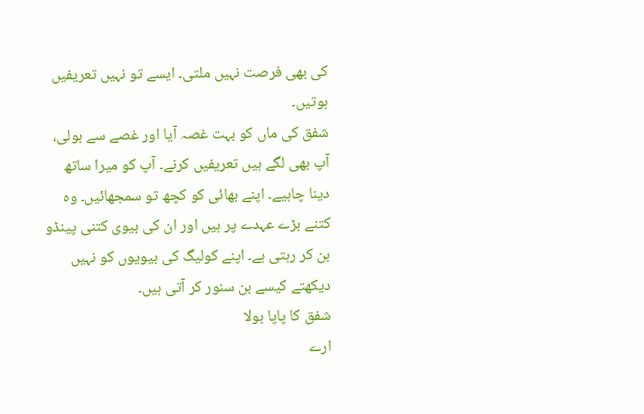کی بھی فرصت نہیں ملتی۔ ایسے تو نہیں تعریفیں ہوتیں۔
شفق کی ماں کو بہت غصہ آیا اور غصے سے بولی،
آپ بھی لگے ہیں تعریفیں کرنے۔ آپ کو میرا ساتھ دینا چاہیے۔ اپنے بھائی کو کچھ تو سمجھائیں۔ وہ کتنے بڑے عہدے پر ہیں اور ان کی بیوی کتنی پینڈو بن کر رہتی ہے۔ اپنے کولیگ کی بیویوں کو نہیں دیکھتے کیسے بن سنور کر آتی ہیں۔
شفق کا پاپا بولا
ارے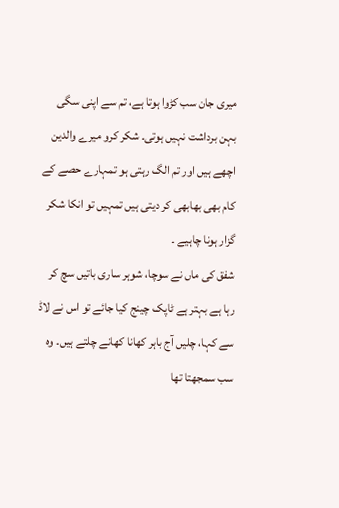میری جان سب کڑوا ہوتا ہے، تم سے اپنی سگی بہن برداشت نہیں ہوتی۔ شکر کرو میرے والدین اچھے ہیں اور تم الگ رہتی ہو تمہارے حصے کے کام بھی بھابھی کر دیتی ہیں تمہیں تو انکا شکر گزار ہونا چاہیے ۔
شفق کی ماں نے سوچا، شوہر ساری باتیں سچ کر رہا ہے بہتر ہے ٹاپک چینج کیا جائے تو اس نے لاڈ سے کہا، چلیں آج باہر کھانا کھانے چلتے ہیں۔ وہ سب سمجھتا تھا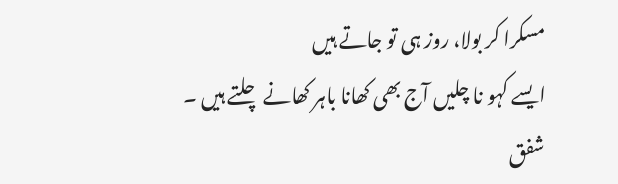مسکرا کر بولا، روز ہی تو جاتے ہیں
ایسے کہو نا چلیں آج بھی کھانا باہر کھانے چلتے ہیں ۔
شفق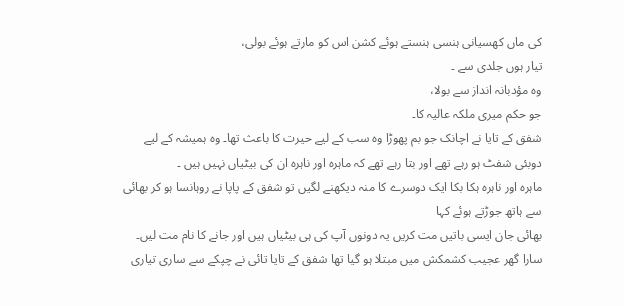کی ماں کھسیانی ہنسی ہنستے ہوئے کشن اس کو مارتے ہوئے بولی،
تیار ہوں جلدی سے ۔
وہ مؤدبانہ انداز سے بولا،
جو حکم میری ملکہ عالیہ کا۔
شفق کے تایا نے اچانک جو بم پھوڑا وہ سب کے لیے حیرت کا باعث تھا۔ وہ ہمیشہ کے لیے دوبئی شفٹ ہو رہے تھے اور بتا رہے تھے کہ ماہرہ اور ناہرہ ان کی بیٹیاں نہیں ہیں ۔
ماہرہ اور ناہرہ ہکا بکا ایک دوسرے کا منہ دیکھنے لگیں تو شفق کے پاپا نے روہانسا ہو کر بھائی سے ہاتھ جوڑتے ہوئے کہا
بھائی جان ایسی باتیں مت کریں یہ دونوں آپ کی ہی بیٹیاں ہیں اور جانے کا نام مت لیں۔
سارا گھر عجیب کشمکش میں مبتلا ہو گیا تھا شفق کے تایا تائی نے چپکے سے ساری تیاری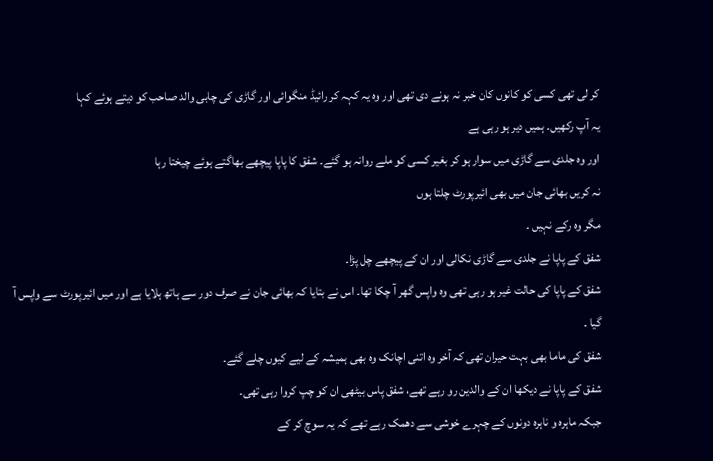کر لی تھی کسی کو کانوں کان خبر نہ ہونے دی تھی اور وہ یہ کہہ کر رائیڈ منگوائی اور گاڑی کی چابی والد صاحب کو دیتے ہوئے کہا
یہ آپ رکھیں۔ ہمیں دیر ہو رہی ہے
اور وہ جلدی سے گاڑی میں سوار ہو کر بغیر کسی کو ملے روانہ ہو گئے۔ شفق کا پاپا پیچھے بھاگتے ہوئے چیختا رہا
نہ کریں بھائی جان میں بھی ائیرپورٹ چلتا ہوں
مگر وہ رکے نہیں ۔
شفق کے پاپا نے جلدی سے گاڑی نکالی اور ان کے پیچھے چل پڑا۔
شفق کے پاپا کی حالت غیر ہو رہی تھی وہ واپس گھر آ چکا تھا۔ اس نے بتایا کہ بھائی جان نے صرف دور سے ہاتھ ہلایا ہے اور میں ائیرپورٹ سے واپس آ گیا ۔
شفق کی ماما بھی بہت حیران تھی کہ آخر وہ اتنی اچانک وہ بھی ہمیشہ کے لیے کیوں چلے گئے۔
شفق کے پاپا نے دیکھا ان کے والدین رو رہے تھے، شفق پاس بیٹھی ان کو چپ کروا رہی تھی۔
جبکہ ماہرہ و ناہرہ دونوں کے چہرے خوشی سے دھمک رہے تھے کہ یہ سوچ کر کے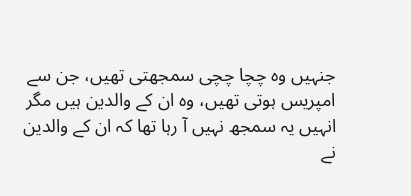جنہیں وہ چچا چچی سمجھتی تھیں، جن سے امپریس ہوتی تھیں، وہ ان کے والدین ہیں مگر انہیں یہ سمجھ نہیں آ رہا تھا کہ ان کے والدین نے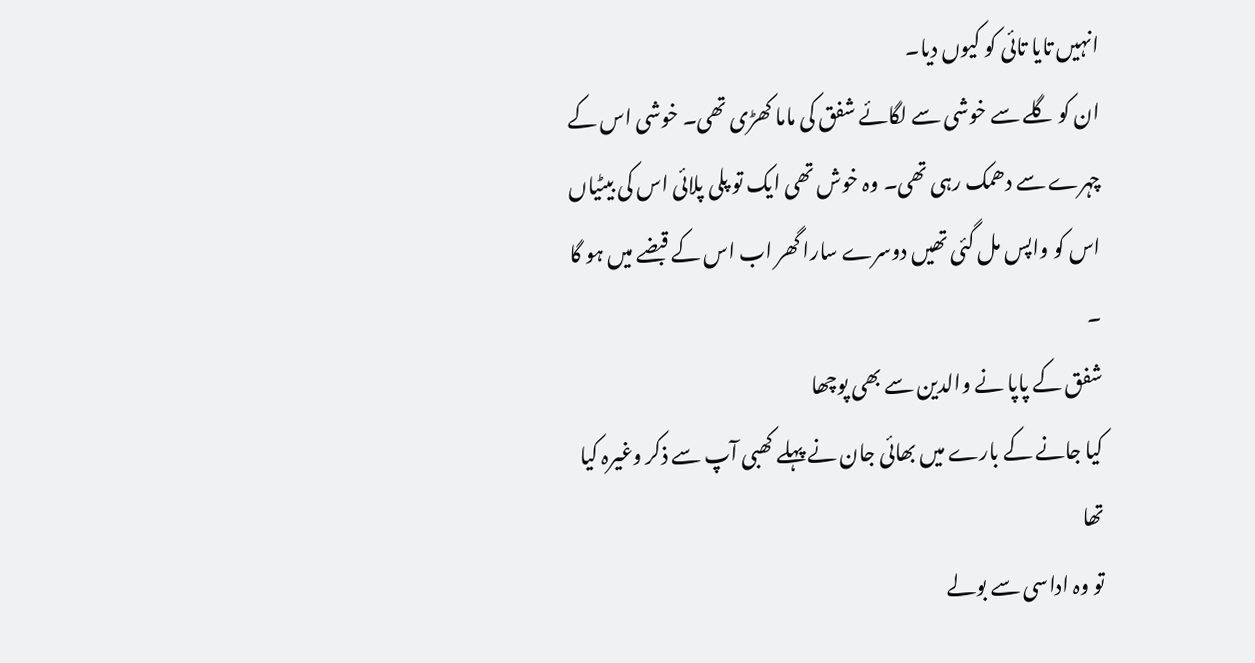انہیں تایا تائی کو کیوں دیا۔
ان کو گلے سے خوشی سے لگائے شفق کی ماما کھڑی تھی۔ خوشی اس کے چہرے سے دھمک رہی تھی۔ وہ خوش تھی ایک تو پلی پلائی اس کی بیٹیاں اس کو واپس مل گئی تھیں دوسرے سارا گھر اب اس کے قبضے میں ہو گا ۔
شفق کے پاپا نے والدین سے بھی پوچھا
کیا جانے کے بارے میں بھائی جان نے پہلے کھبی آپ سے ذکر وغیرہ کیا تھا
تو وہ اداسی سے بولے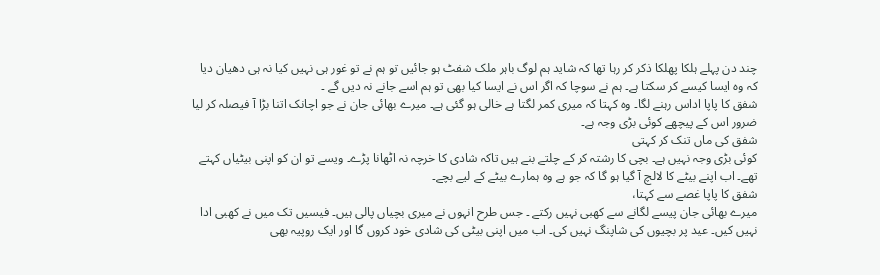چند دن پہلے ہلکا پھلکا ذکر کر رہا تھا کہ شاید ہم لوگ باہر ملک شفٹ ہو جائیں تو ہم نے تو غور ہی نہیں کیا نہ ہی دھیان دیا کہ وہ ایسا کیسے کر سکتا ہے۔ ہم نے سوچا کہ اگر اس نے ایسا کیا بھی تو ہم اسے جانے نہ دیں گے ۔
شفق کا پاپا اداس رہنے لگا۔ وہ کہتا کہ میری کمر لگتا ہے خالی ہو گئی ہے۔ میرے بھائی جان نے جو اچانک اتنا بڑا آ فیصلہ کر لیا ضرور اس کے پیچھے کوئی بڑی وجہ ہے۔
شفق کی ماں تنک کر کہتی
کوئی بڑی وجہ نہیں ہے۔ بچی کا رشتہ کر کے چلتے بنے ہیں تاکہ شادی کا خرچہ نہ اٹھانا پڑے۔ ویسے تو ان کو اپنی بیٹیاں کہتے تھے۔ اب اپنے بیٹے کا لالچ آ گیا ہو گا کہ جو ہے وہ ہمارے بیٹے کے لیے بچے۔
شفق کا پاپا غصے سے کہتا،
میرے بھائی جان پیسے لگانے سے کھبی نہیں رکتے ۔ جس طرح انہوں نے میری بچیاں پالی ہیں۔ فیسیں تک میں نے کھبی ادا نہیں کیں۔ عید پر بچیوں کی شاپنگ نہیں کی۔ اب میں اپنی بیٹی کی شادی خود کروں گا اور ایک روپیہ بھی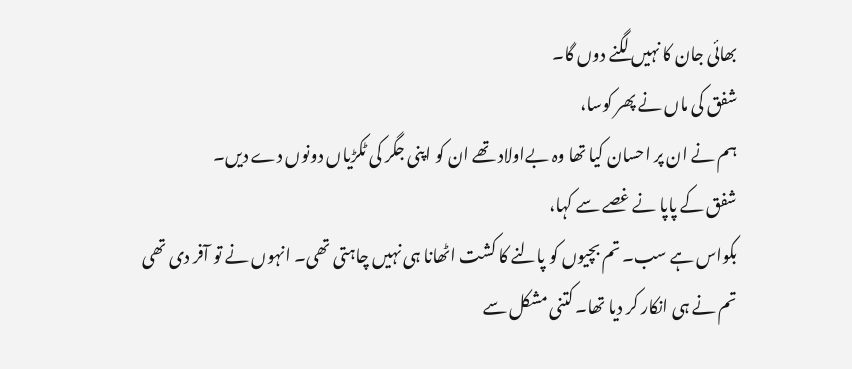بھائی جان کا نہیں لگنے دوں گا۔
شفق کی ماں نے پھر کوسا،
ہم نے ان پر احسان کیا تھا وہ بےاولاد تھے ان کو اپنی جگر کی ٹکڑیاں دونوں دے دیں۔
شفق کے پاپا نے غصے سے کہا،
بکواس ہے سب۔ تم بچیوں کو پالنے کا کشت اٹھانا ہی نہیں چاہتی تھی۔ انہوں نے تو آفر دی تھی تم نے ہی انکار کر دیا تھا۔ کتنی مشکل سے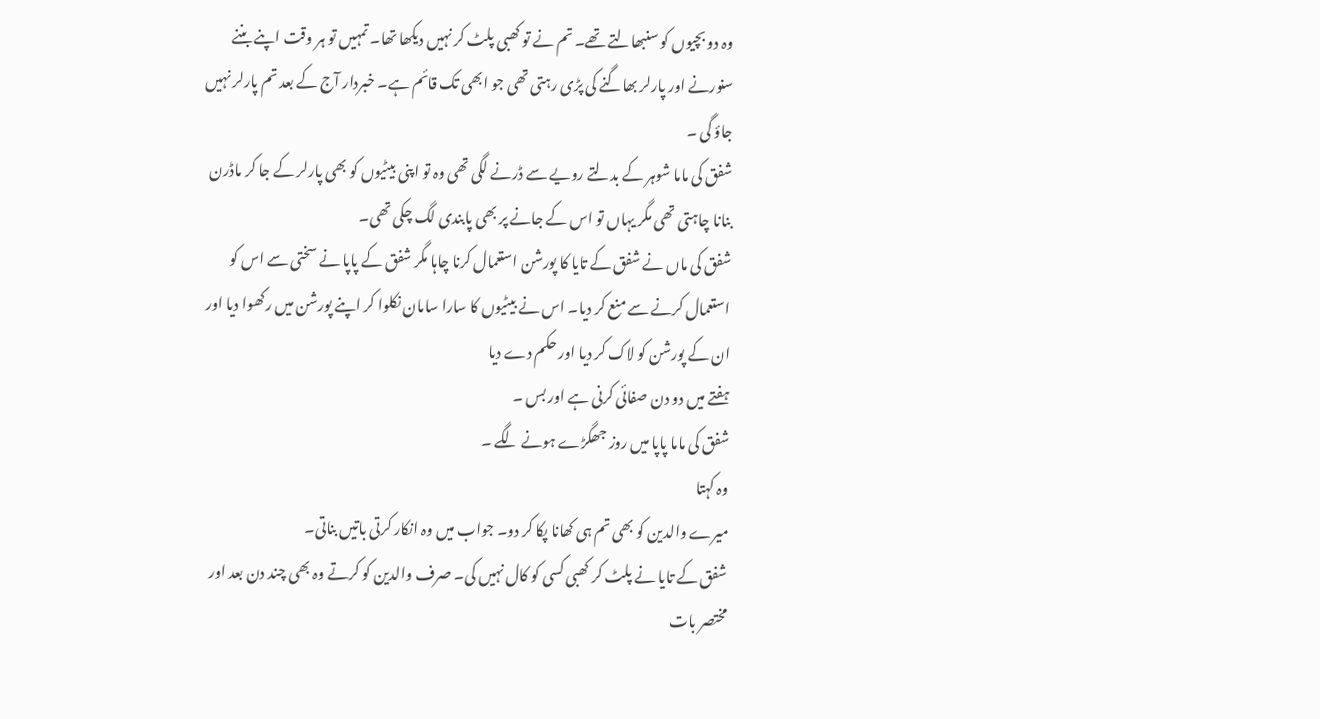وہ دو بچیوں کو سنبھالتے تھے۔ تم نے تو کھبی پلٹ کر نہیں دیکھا تھا۔ تمہیں تو ہر وقت اپنے بننے سنورنے اور پارلر بھاگنے کی پڑی رہتی تھی جو ابھی تک قائم ہے۔ خبردار آج کے بعد تم پارلر نہیں جاؤ گی ۔
شفق کی ماما شوہر کے بدلتے رویے سے ڈرنے لگی تھی وہ تو اپنی بیٹیوں کو بھی پارلر کے جا کر ماڈرن بنانا چاہتی تھی مگر یہاں تو اس کے جانے پر بھی پابندی لگ چکی تھی۔
شفق کی ماں نے شفق کے تایا کا پورشن استعمال کرنا چاہا مگر شفق کے پاپا نے سختی سے اس کو استعمال کرنے سے منع کر دیا۔ اس نے بیٹیوں کا سارا سامان نکلوا کر اپنے پورشن میں رکھوا دیا اور ان کے پورشن کو لاک کر دیا اور حکم دے دیا
ہفتے میں دو دن صفائی کرنی ہے اور بس ۔
شفق کی ماما پاپا میں روز جھگڑے ہونے لگے ۔
وہ کہتا
میرے والدین کو بھی تم ہی کھانا پکا کر دو۔ جواب میں وہ انکار کرتی باتیں بناتی۔
شفق کے تایا نے پلٹ کر کھبی کسی کو کال نہیں کی۔ صرف والدین کو کرتے وہ بھی چند دن بعد اور مختصر بات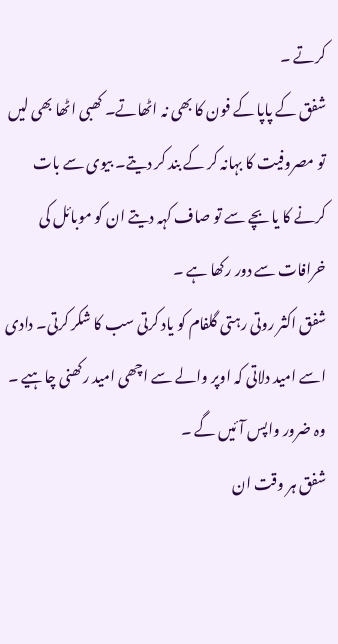کرتے ۔
شفق کے پاپا کے فون کا بھی نہ اٹھاتے۔ کھبی اٹھا بھی لیں تو مصروفیت کا بہانہ کر کے بند کر دیتے۔ بیوی سے بات کرنے کا یا بچے سے تو صاف کہہ دیتے ان کو موبائل کی خرافات سے دور رکھا ہے ۔
شفق اکثر روتی رہتی گلفام کو یاد کرتی سب کا شکر کرتی۔ دادی اسے امید دلاتی کہ اوپر والے سے اچھی امید رکھنی چاہیے ۔ وہ ضرور واپس آئیں گے ۔
شفق ہر وقت ان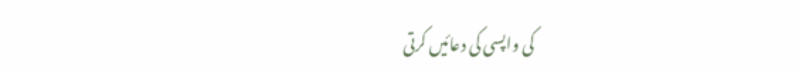کی واپسی کی دعائیں کرتی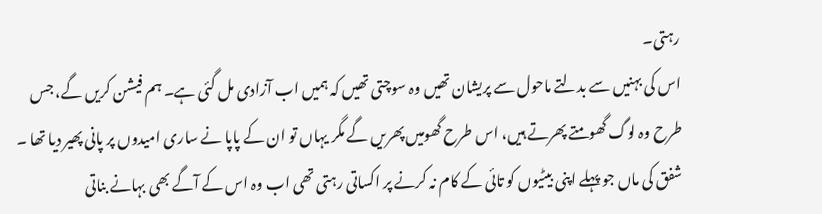رہتی۔
اس کی بہنیں سے بدلتے ماحول سے پریشان تھیں وہ سوچتی تھیں کہ ہمیں اب آزادی مل گئی ہے۔ ہم فیشن کریں گے، جس طرح وہ لوگ گھومتے پھرتے ہیں، اس طرح گھومیں پھریں گے مگر یہاں تو ان کے پاپا نے ساری امیدوں پر پانی پھیر دیا تھا ۔
شفق کی ماں جو پہلے اپنی بیٹیوں کو تائی کے کام نہ کرنے پر اکساتی رہتی تھی اب وہ اس کے آگے بھی بہانے بناتی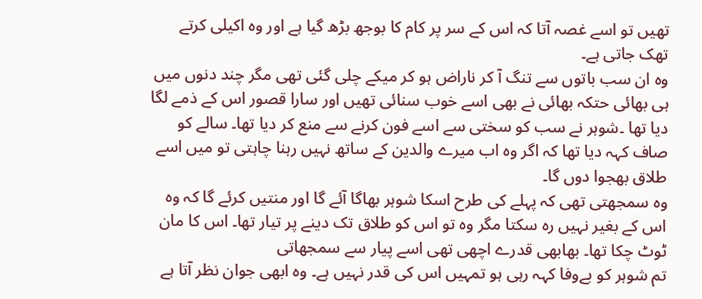تھیں تو اسے غصہ آتا کہ اس کے سر پر کام کا بوجھ بڑھ گیا ہے اور وہ اکیلی کرتے تھک جاتی ہے۔
وہ ان سب باتوں سے تنگ آ کر ناراض ہو کر میکے چلی گئی تھی مگر چند دنوں میں ہی بھائی حتکہ بھائی نے بھی اسے خوب سنائی تھیں اور سارا قصور اس کے ذمے لگا دیا تھا ۔شوہر نے سب کو سختی سے اسے فون کرنے سے منع کر دیا تھا۔ سالے کو صاف کہہ دیا تھا کہ اگر وہ اب میرے والدین کے ساتھ نہیں رہنا چاہتی تو میں اسے طلاق بھجوا دوں گا۔
وہ سمجھتی تھی کہ پہلے کی طرح اسکا شوہر بھاگا آئے گا اور منتیں کرئے گا کہ وہ اس کے بغیر نہیں رہ سکتا مگر وہ تو اس کو طلاق تک دینے پر تیار تھا۔ اس کا مان ٹوٹ چکا تھا۔ بھابھی قدرے اچھی تھی اسے پیار سے سمجھاتی
تم شوہر کو بےوفا کہہ رہی ہو تمہیں اس کی قدر نہیں ہے۔ وہ ابھی جوان نظر آتا ہے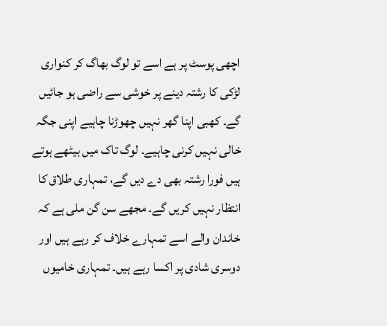اچھی پوسٹ پر ہے اسے تو لوگ بھاگ کر کنواری لڑکی کا رشتہ دینے پر خوشی سے راضی ہو جائیں گے۔ کھبی اپنا گھر نہیں چھوڑنا چاہیے اپنی جگہ خالی نہیں کرنی چاہیے۔ لوگ تاک میں بیٹھے ہوتے ہیں فورا رشتہ بھی دے دیں گے، تمہاری طلاق کا انتظار نہیں کریں گے۔ مجھے سن گن ملی ہے کہ خاندان والے اسے تمہارے خلاف کر رہے ہیں اور دوسری شادی پر اکسا رہے ہیں۔ تمہاری خامیوں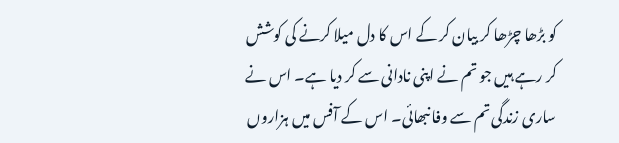کو بڑھا چڑھا کر بیان کر کے اس کا دل میلا کرنے کی کوشش کر رہے ہیں جو تم نے اپنی نادانی سے کر دیا ہے۔ اس نے ساری زندگی تم سے وفا نبھائی۔ اس کے آفس میں ہزاروں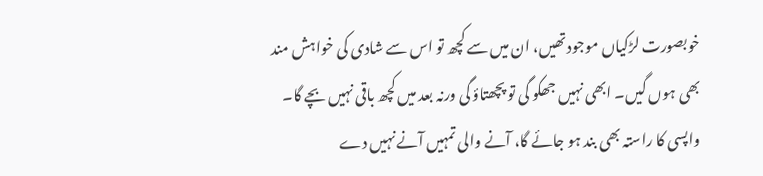خوبصورت لڑکیاں موجود تھیں، ان میں سے کچھ تو اس سے شادی کی خواہش مند بھی ہوں گیں۔ ابھی نہیں جھکو گی تو پچھتاؤ گی ورنہ بعد میں کچھ باقی نہیں بچے گا۔ واپسی کا راستہ بھی بند ہو جائے گا، آنے والی تمہیں آنے نہیں دے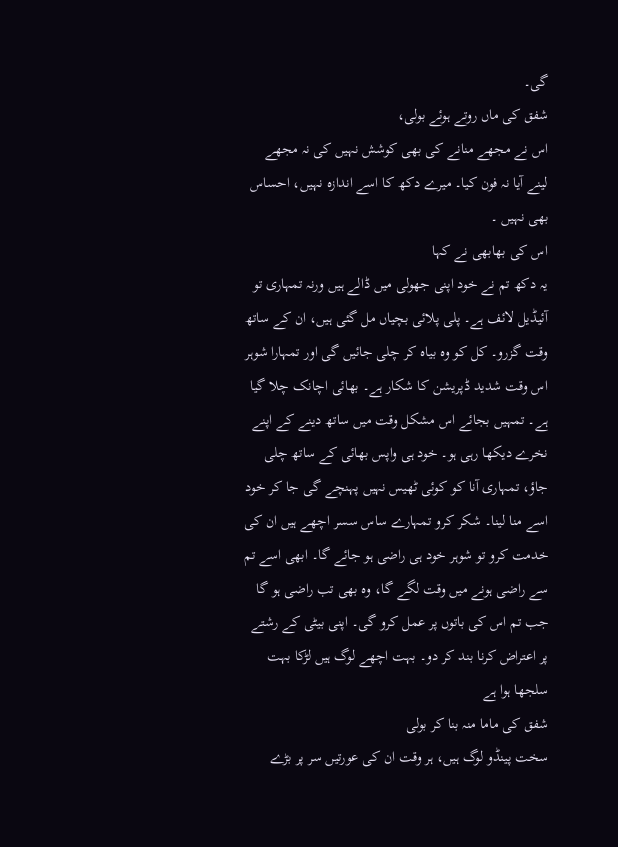گی۔
شفق کی ماں روتے ہوئے بولی،
اس نے مجھے منانے کی بھی کوشش نہیں کی نہ مجھے لینے آیا نہ فون کیا۔ میرے دکھ کا اسے اندازہ نہیں، احساس بھی نہیں ۔
اس کی بھابھی نے کہا
یہ دکھ تم نے خود اپنی جھولی میں ڈالے ہیں ورنہ تمہاری تو آئیڈیل لائف ہے۔ پلی پلائی بچیاں مل گئی ہیں، ان کے ساتھ وقت گزرو۔ کل کو وہ بیاہ کر چلی جائیں گی اور تمہارا شوہر اس وقت شدید ڈپریشن کا شکار ہے۔ بھائی اچانک چلا گیا ہے۔ تمہیں بجائے اس مشکل وقت میں ساتھ دینے کے اپنے نخرے دیکھا رہی ہو۔ خود ہی واپس بھائی کے ساتھ چلی جاؤ، تمہاری آنا کو کوئی ٹھیس نہیں پہنچے گی جا کر خود اسے منا لینا۔ شکر کرو تمہارے ساس سسر اچھے ہیں ان کی خدمت کرو تو شوہر خود ہی راضی ہو جائے گا۔ ابھی اسے تم سے راضی ہونے میں وقت لگے گا، وہ بھی تب راضی ہو گا جب تم اس کی باتوں پر عمل کرو گی۔ اپنی بیٹی کے رشتے پر اعتراض کرنا بند کر دو۔ بہت اچھے لوگ ہیں لڑکا بہت سلجھا ہوا ہے
شفق کی ماما منہ بنا کر بولی
سخت پینڈو لوگ ہیں، ہر وقت ان کی عورتیں سر پر بڑے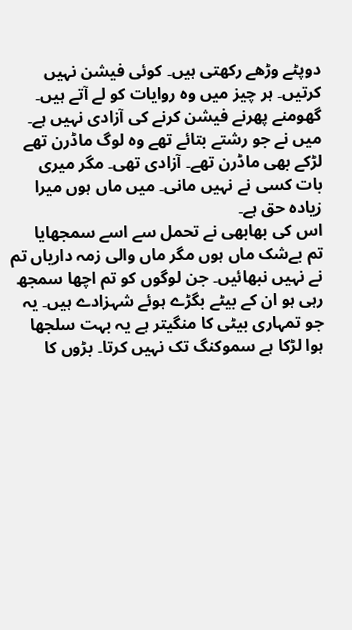دوپٹے وڑھے رکھتی ہیں۔ کوئی فیشن نہیں کرتیں۔ ہر چیز میں وہ روایات کو لے آتے ہیں۔ گھومنے پھرنے فیشن کرنے کی آزادی نہیں ہے۔ میں نے جو رشتے بتائے تھے وہ لوگ ماڈرن تھے لڑکے بھی ماڈرن تھے۔ آزادی تھی۔ مگر میری بات کسی نے نہیں مانی۔ میں ماں ہوں میرا زیادہ حق ہے۔
اس کی بھابھی نے تحمل سے اسے سمجھایا
تم بےشک ماں ہوں مگر ماں والی زمہ داریاں تم نے نہیں نبھائیں۔ جن لوگوں کو تم اچھا سمجھ رہی ہو ان کے بیٹے بگڑے ہوئے شہزادے ہیں۔ یہ جو تمہاری بیٹی کا منگیتر ہے یہ بہت سلجھا ہوا لڑکا ہے سموکنگ تک نہیں کرتا۔ بڑوں کا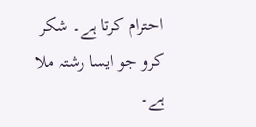احترام کرتا ہے۔ شکر کرو جو ایسا رشتہ ملا ہے۔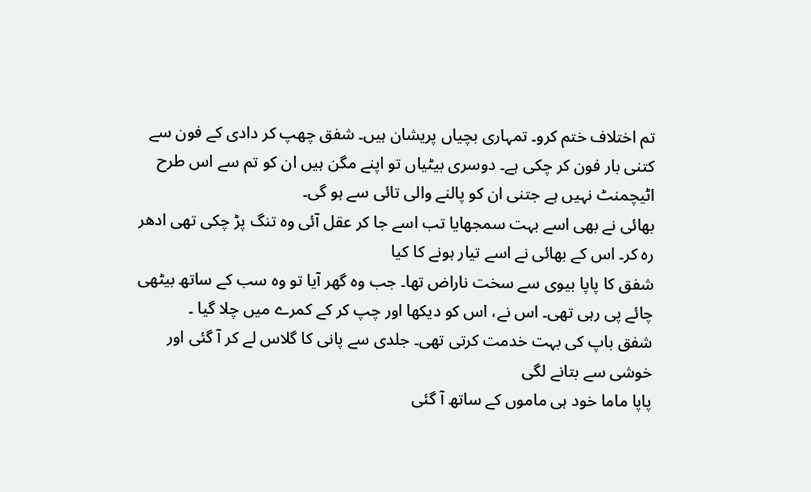تم اختلاف ختم کرو۔ تمہاری بچیاں پریشان ہیں۔ شفق چھپ کر دادی کے فون سے کتنی بار فون کر چکی ہے۔ دوسری بیٹیاں تو اپنے مگن ہیں ان کو تم سے اس طرح اٹیچمنٹ نہیں ہے جتنی ان کو پالنے والی تائی سے ہو گی۔
بھائی نے بھی اسے بہت سمجھایا تب اسے جا کر عقل آئی وہ تنگ پڑ چکی تھی ادھر رہ کر۔ اس کے بھائی نے اسے تیار ہونے کا کیا
شفق کا پاپا بیوی سے سخت ناراض تھا۔ جب وہ گھر آیا تو وہ سب کے ساتھ بیٹھی چائے پی رہی تھی۔ اس نے، اس کو دیکھا اور چپ کر کے کمرے میں چلا گیا ۔
شفق باپ کی بہت خدمت کرتی تھی۔ جلدی سے پانی کا گلاس لے کر آ گئی اور خوشی سے بتانے لگی
پاپا ماما خود ہی ماموں کے ساتھ آ گئی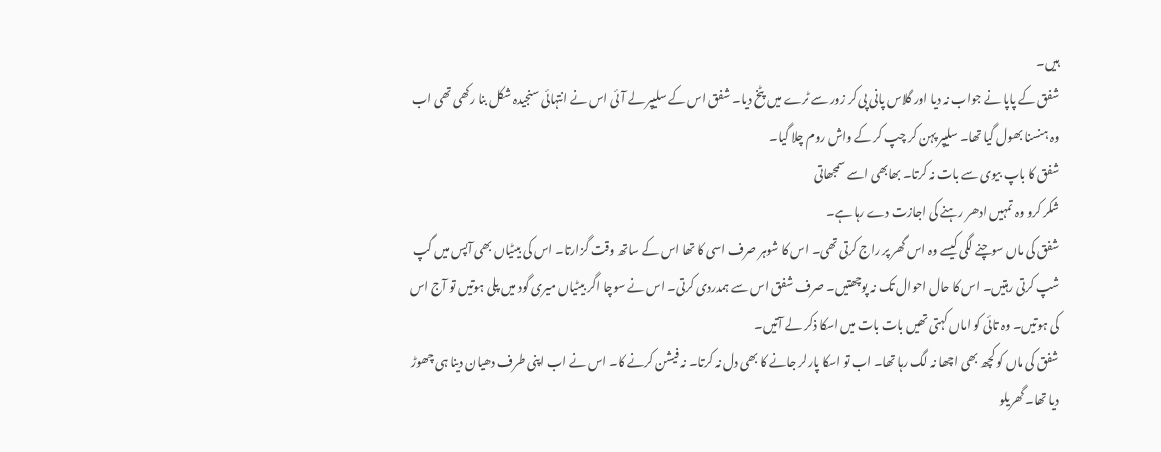ہیں۔
شفق کے پاپا نے جواب نہ دیا اور گلاس پانی پی کر زور سے ٹرے میں پٹخ دیا۔ شفق اس کے سلیپر لے آئی اس نے انتہائی سنجیدہ شکل بنا رکھی تھی اب وہ ہنسنا بھول گیا تھا۔ سلیپر پہن کر چپ کر کے واش روم چلا گیا۔
شفق کا باپ بیوی سے بات نہ کرتا۔ بھابھی اسے سمجھاتی
شکر کرو وہ تمہیں ادھر رہنے کی اجازت دے رہا ہے۔
شفق کی ماں سوچنے لگی کیسے وہ اس گھر پر راج کرتی تھی۔ اس کا شوہر صرف اسی کا تھا اس کے ساتھ وقت گزارتا۔ اس کی بیٹیاں بھی آپس میں گپ شپ کرتی رہتیں۔ اس کا حال احوال تک نہ پوچھتیں۔ صرف شفق اس سے ہمدردی کرتی۔ اس نے سوچا اگر بیٹیاں میری گود میں پلی ہوتیں تو آج اس کی ہوتیں۔ وہ تائی کو اماں کہتی تھیں بات بات میں اسکا ذکر لے آتیں۔
شفق کی ماں کو کچھ بھی اچھا نہ لگ رہا تھا۔ اب تو اسکا پارلر جانے کا بھی دل نہ کرتا۔ نہ فیشن کرنے کا۔ اس نے اب اپنی طرف دھیان دینا ہی چھوڑ دیا تھا۔ گھریلو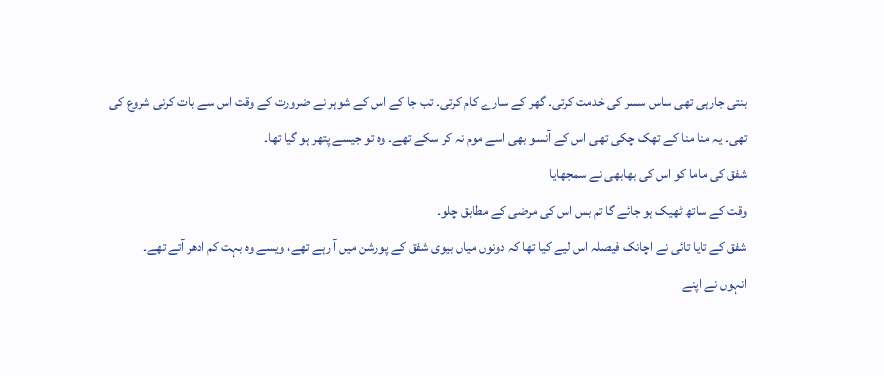بنتی جارہی تھی ساس سسر کی خدمت کرتی۔ گھر کے سارے کام کرتی۔ تب جا کے اس کے شوہر نے ضرورت کے وقت اس سے بات کرنی شروع کی تھی۔ یہ منا منا کے تھک چکی تھی اس کے آنسو بھی اسے موم نہ کر سکے تھے۔ وہ تو جیسے پتھر ہو گیا تھا۔
شفق کی ماما کو اس کی بھابھی نے سمجھایا
وقت کے ساتھ ٹھیک ہو جائے گا تم بس اس کی مرضی کے مطابق چلو۔
شفق کے تایا تائی نے اچانک فیصلہ اس لیے کیا تھا کہ دونوں میاں بیوی شفق کے پورشن میں آ رہے تھے، ویسے وہ بہت کم ادھر آتے تھے۔
انہوں نے اپنے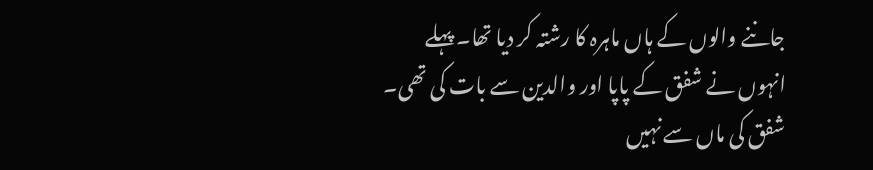جاننے والوں کے ہاں ماہرہ کا رشتہ کر دیا تھا۔ پہلے انہوں نے شفق کے پاپا اور والدین سے بات کی تھی۔ شفق کی ماں سے نہیں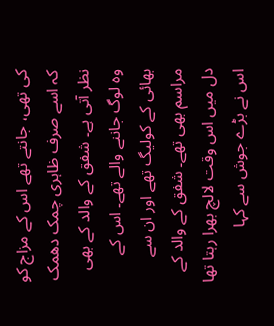کی تھی، جانتے تھے اس کے مزاج کو کہ اسے صرف ظاہری چمک دھمک نظر آتی ہے۔ شفق کے والد کے بھی وہ لوگ جاننے والے تھے۔ اس کے بھائی کے کولیگ تھے اور ان سے مراسم بھی تھے۔ شفق کے والد کے دل میں اس وقت لالچ بھرا رہتا تھا اس نے بڑے جوش سے کہا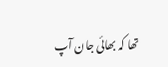تھا کہ بھائی جان آپ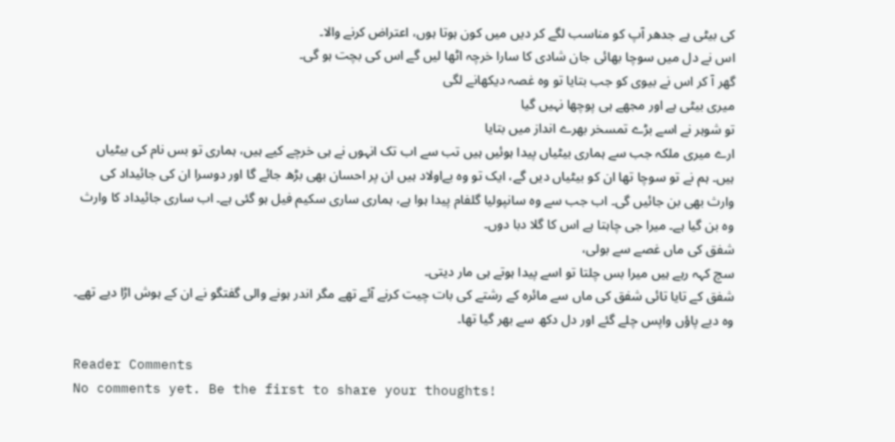کی بیٹی ہے جدھر آپ کو مناسب لگے کر دیں میں کون ہوتا ہوں، اعتراض کرنے والا۔
اس نے دل میں سوچا بھائی جان شادی کا سارا خرچہ اٹھا لیں گے اس کی بچت ہو گی۔
گھر آ کر اس نے بیوی کو جب بتایا تو وہ غصہ دیکھانے لگی
میری بیٹی ہے اور مجھے ہی پوچھا نہیں گیا
تو شوہر نے اسے بڑے تمسخر بھرے انداز میں بتایا
ارے میری ملکہ جب سے ہماری بیٹیاں پیدا ہوئیں ہیں تب سے اب تک انہوں نے ہی خرچے کیے ہیں، ہماری تو بس نام کی بیٹیاں ہیں۔ ہم نے تو سوچا تھا ان کو بیٹیاں دیں گے، ایک تو وہ بےاولاد ہیں ان پر احسان بھی بڑھ جائے گا اور دوسرا ان کی جائیداد کی وارث بھی بن جائیں گی۔ اب جب سے وہ سانپولیا گلفام پیدا ہوا ہے، ہماری ساری سکیم فیل ہو گئی ہے۔ اب ساری جائیداد کا وارث وہ بن گیا ہے۔ میرا جی چاہتا ہے اس کا گلا دبا دوں۔
شفق کی ماں غصے سے بولی،
سچ کہہ رہے ہیں میرا بس چلتا تو اسے پیدا ہوتے ہی مار دیتی۔
شفق کے تایا تائی شفق کی ماں سے مائرہ کے رشتے کی بات چیت کرنے آئے تھے مگر اندر ہونے والی گفتگو نے ان کے ہوش اڑا دیے تھے۔ وہ دبے پاؤں واپس چلے گئے اور دل دکھ سے بھر گیا تھا۔

Reader Comments
No comments yet. Be the first to share your thoughts!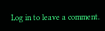Log in to leave a comment.